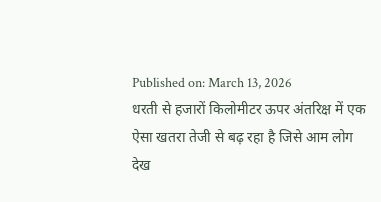Published on: March 13, 2026
धरती से हजारों किलोमीटर ऊपर अंतरिक्ष में एक ऐसा खतरा तेजी से बढ़ रहा है जिसे आम लोग देख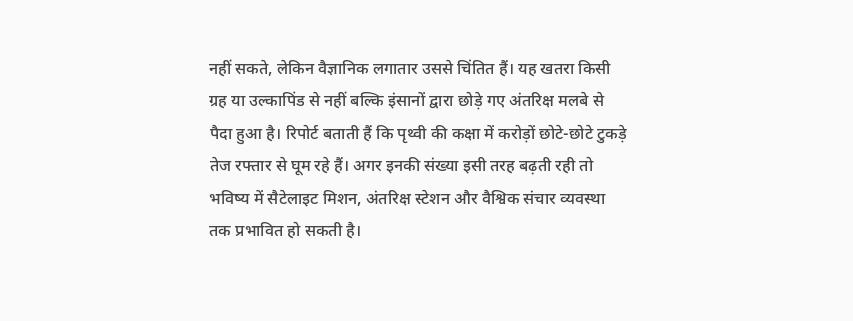नहीं सकते, लेकिन वैज्ञानिक लगातार उससे चिंतित हैं। यह खतरा किसी ग्रह या उल्कापिंड से नहीं बल्कि इंसानों द्वारा छोड़े गए अंतरिक्ष मलबे से पैदा हुआ है। रिपोर्ट बताती हैं कि पृथ्वी की कक्षा में करोड़ों छोटे-छोटे टुकड़े तेज रफ्तार से घूम रहे हैं। अगर इनकी संख्या इसी तरह बढ़ती रही तो भविष्य में सैटेलाइट मिशन, अंतरिक्ष स्टेशन और वैश्विक संचार व्यवस्था तक प्रभावित हो सकती है।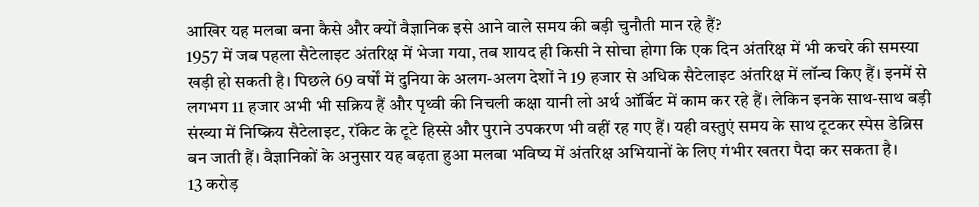आखिर यह मलबा बना कैसे और क्यों वैज्ञानिक इसे आने वाले समय की बड़ी चुनौती मान रहे हैं?
1957 में जब पहला सैटेलाइट अंतरिक्ष में भेजा गया, तब शायद ही किसी ने सोचा होगा कि एक दिन अंतरिक्ष में भी कचरे की समस्या खड़ी हो सकती है। पिछले 69 वर्षों में दुनिया के अलग-अलग देशों ने 19 हजार से अधिक सैटेलाइट अंतरिक्ष में लॉन्च किए हैं। इनमें से लगभग 11 हजार अभी भी सक्रिय हैं और पृथ्वी की निचली कक्षा यानी लो अर्थ ऑर्बिट में काम कर रहे हैं। लेकिन इनके साथ-साथ बड़ी संख्या में निष्क्रिय सैटेलाइट, रॉकेट के टूटे हिस्से और पुराने उपकरण भी वहीं रह गए हैं। यही वस्तुएं समय के साथ टूटकर स्पेस डेब्रिस बन जाती हैं। वैज्ञानिकों के अनुसार यह बढ़ता हुआ मलबा भविष्य में अंतरिक्ष अभियानों के लिए गंभीर खतरा पैदा कर सकता है।
13 करोड़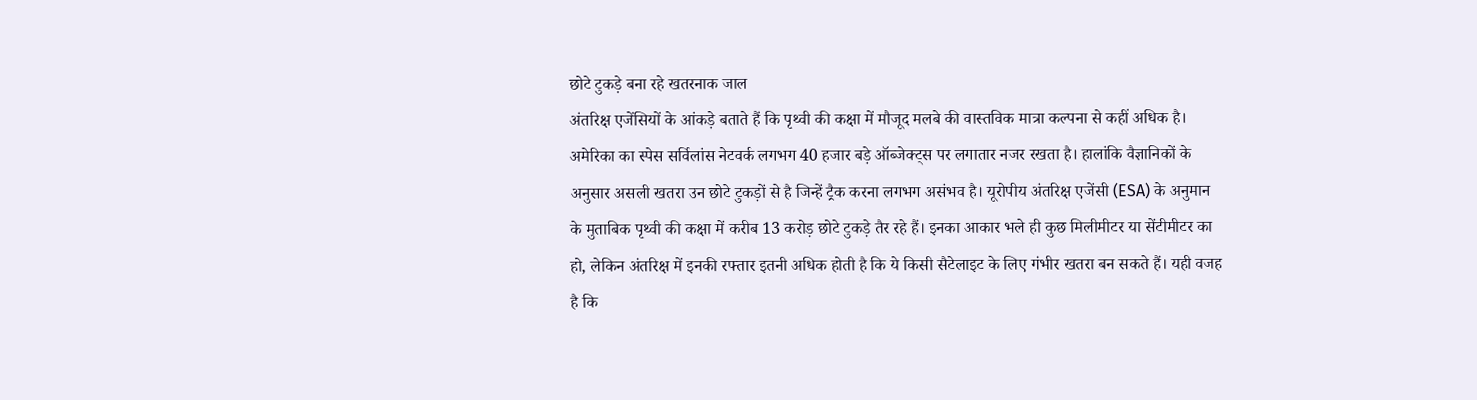छोटे टुकड़े बना रहे खतरनाक जाल
अंतरिक्ष एजेंसियों के आंकड़े बताते हैं कि पृथ्वी की कक्षा में मौजूद मलबे की वास्तविक मात्रा कल्पना से कहीं अधिक है। अमेरिका का स्पेस सर्विलांस नेटवर्क लगभग 40 हजार बड़े ऑब्जेक्ट्स पर लगातार नजर रखता है। हालांकि वैज्ञानिकों के अनुसार असली खतरा उन छोटे टुकड़ों से है जिन्हें ट्रैक करना लगभग असंभव है। यूरोपीय अंतरिक्ष एजेंसी (ESA) के अनुमान के मुताबिक पृथ्वी की कक्षा में करीब 13 करोड़ छोटे टुकड़े तैर रहे हैं। इनका आकार भले ही कुछ मिलीमीटर या सेंटीमीटर का हो, लेकिन अंतरिक्ष में इनकी रफ्तार इतनी अधिक होती है कि ये किसी सैटेलाइट के लिए गंभीर खतरा बन सकते हैं। यही वजह है कि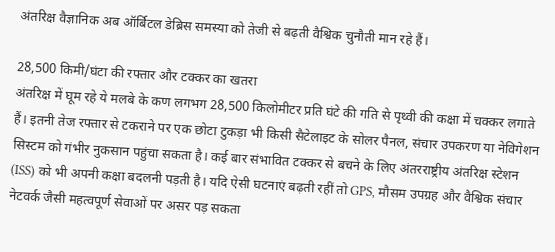अंतरिक्ष वैज्ञानिक अब ऑर्बिटल डेब्रिस समस्या को तेजी से बढ़ती वैश्विक चुनौती मान रहे हैं।

28,500 किमी/घंटा की रफ्तार और टक्कर का खतरा
अंतरिक्ष में घूम रहे ये मलबे के कण लगभग 28,500 किलोमीटर प्रति घंटे की गति से पृथ्वी की कक्षा में चक्कर लगाते हैं। इतनी तेज रफ्तार से टकराने पर एक छोटा टुकड़ा भी किसी सैटेलाइट के सोलर पैनल, संचार उपकरण या नेविगेशन सिस्टम को गंभीर नुकसान पहुंचा सकता है। कई बार संभावित टक्कर से बचने के लिए अंतरराष्ट्रीय अंतरिक्ष स्टेशन (ISS) को भी अपनी कक्षा बदलनी पड़ती है। यदि ऐसी घटनाएं बढ़ती रहीं तो GPS, मौसम उपग्रह और वैश्विक संचार नेटवर्क जैसी महत्वपूर्ण सेवाओं पर असर पड़ सकता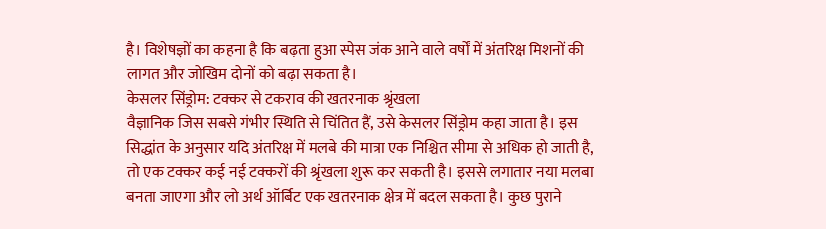है। विशेषज्ञों का कहना है कि बढ़ता हुआ स्पेस जंक आने वाले वर्षों में अंतरिक्ष मिशनों की लागत और जोखिम दोनों को बढ़ा सकता है।
केसलर सिंड्रोम: टक्कर से टकराव की खतरनाक श्रृंखला
वैज्ञानिक जिस सबसे गंभीर स्थिति से चिंतित हैं, उसे केसलर सिंड्रोम कहा जाता है। इस सिद्धांत के अनुसार यदि अंतरिक्ष में मलबे की मात्रा एक निश्चित सीमा से अधिक हो जाती है, तो एक टक्कर कई नई टक्करों की श्रृंखला शुरू कर सकती है। इससे लगातार नया मलबा बनता जाएगा और लो अर्थ ऑर्बिट एक खतरनाक क्षेत्र में बदल सकता है। कुछ पुराने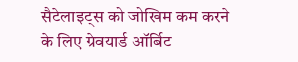सैटेलाइट्स को जोखिम कम करने के लिए ग्रेवयार्ड ऑर्बिट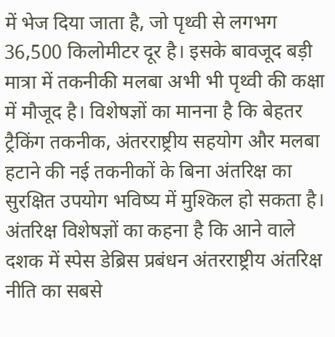में भेज दिया जाता है, जो पृथ्वी से लगभग 36,500 किलोमीटर दूर है। इसके बावजूद बड़ी मात्रा में तकनीकी मलबा अभी भी पृथ्वी की कक्षा में मौजूद है। विशेषज्ञों का मानना है कि बेहतर ट्रैकिंग तकनीक, अंतरराष्ट्रीय सहयोग और मलबा हटाने की नई तकनीकों के बिना अंतरिक्ष का सुरक्षित उपयोग भविष्य में मुश्किल हो सकता है।
अंतरिक्ष विशेषज्ञों का कहना है कि आने वाले दशक में स्पेस डेब्रिस प्रबंधन अंतरराष्ट्रीय अंतरिक्ष नीति का सबसे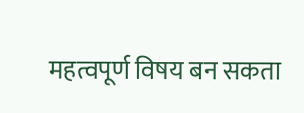महत्वपूर्ण विषय बन सकता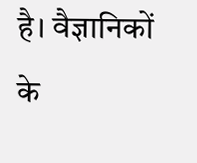है। वैज्ञानिकों के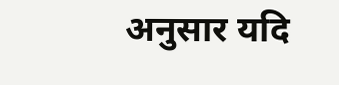अनुसार यदि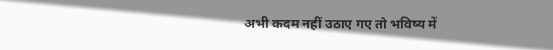अभी कदम नहीं उठाए गए तो भविष्य में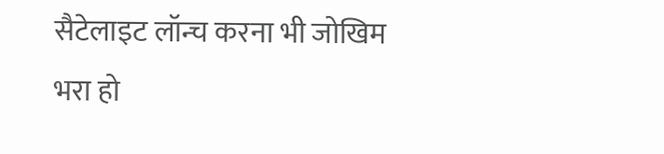सैटेलाइट लॉन्च करना भी जोखिम भरा हो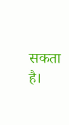सकता है।